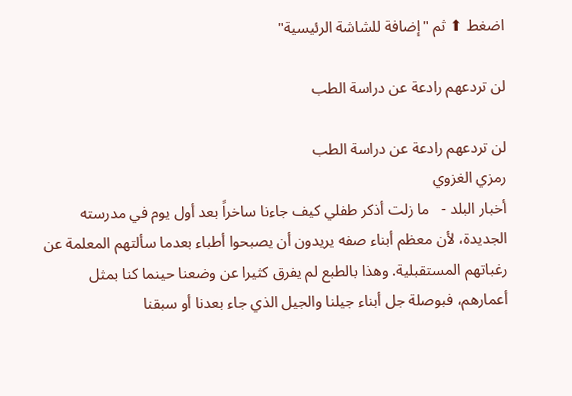اضغط ⬆ ثم "إضافة للشاشة الرئيسية"

لن تردعهم رادعة عن دراسة الطب

لن تردعهم رادعة عن دراسة الطب
رمزي الغزوي
أخبار البلد -   ما زلت أذكر طفلي كيف جاءنا ساخراً بعد أول يوم في مدرسته الجديدة، لأن معظم أبناء صفه يريدون أن يصبحوا أطباء بعدما سألتهم المعلمة عن رغباتهم المستقبلية. وهذا بالطبع لم يفرق كثيرا عن وضعنا حينما كنا بمثل أعمارهم، فبوصلة جل أبناء جيلنا والجيل الذي جاء بعدنا أو سبقنا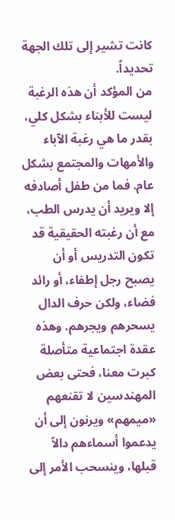كانت تشير إلى تلك الجهة تحديداً.
من المؤكد أن هذه الرغبة ليست للأبناء بشكل كلي، بقدر ما هي رغبة الآباء والأمهات والمجتمع بشكل عام. فما من طفل أصادفه إلا ويريد أن يدرس الطب، مع أن رغبته الحقيقية قد تكون التدريس أو أن يصبح رجل إطفاء، أو رائد فضاء، ولكن حرف الدال يسحرهم ويجرهم. وهذه عقدة اجتماعية متأصلة كبرت معنا، فحتى بعض المهندسين لا تقنعهم «ميمهم» ويرنون إلى أن يدعموا أسماءهم دالاً قبلها، وينسحب الأمر إلى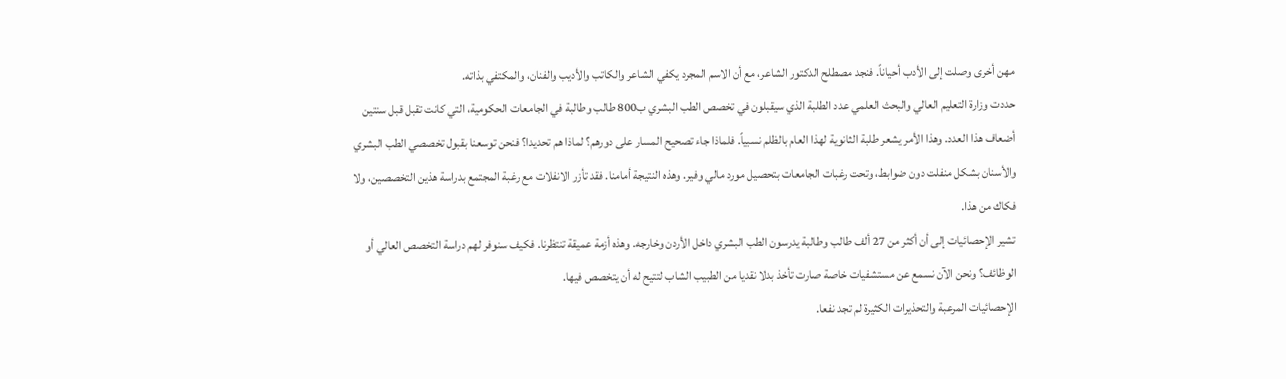مهن أخرى وصلت إلى الأدب أحياناً. فنجد مصطلح الدكتور الشاعر، مع أن الاسم المجرد يكفي الشاعر والكاتب والأديب والفنان، والمكتفي بذاته.
حددت وزارة التعليم العالي والبحث العلمي عدد الطلبة الذي سيقبلون في تخصص الطب البشري ب800 طالب وطالبة في الجامعات الحكومية، التي كانت تقبل قبل سنتين أضعاف هذا العدد. وهذا الأمر يشعر طلبة الثانوية لهذا العام بالظلم نسبياً. فلماذا جاء تصحيح المسار على دورهم؟ لماذا هم تحديدا؟ فنحن توسعنا بقبول تخصصي الطب البشري والأسنان بشكل منفلت دون ضوابط، وتحت رغبات الجامعات بتحصيل مورد مالي وفير. وهذه النتيجة أمامنا. فقد تأزر الانفلات مع رغبة المجتمع بدراسة هذين التخصصين، ولا فكاك من هذا.
تشير الإحصائيات إلى أن أكثر من 27 ألف طالب وطالبة يدرسون الطب البشري داخل الأردن وخارجه. وهذه أزمة عميقة تنتظرنا. فكيف سنوفر لهم دراسة التخصص العالي أو الوظائف؟ ونحن الآن نسمع عن مستشفيات خاصة صارت تأخذ بدلا نقديا من الطبيب الشاب لتتيح له أن يتخصص فيها.
الإحصائيات المرعبة والتحذيرات الكثيرة لم تجد نفعا.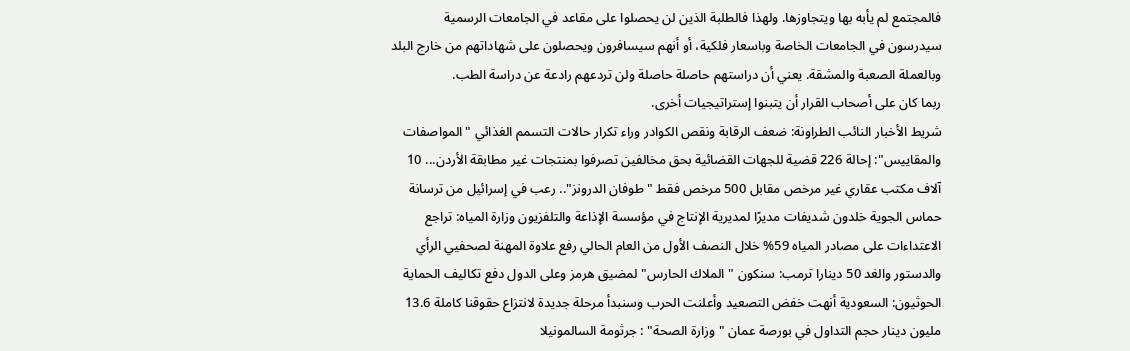فالمجتمع لم يأبه بها ويتجاوزها. ولهذا فالطلبة الذين لن يحصلوا على مقاعد في الجامعات الرسمية سيدرسون في الجامعات الخاصة وباسعار فلكية، أو أنهم سيسافرون ويحصلون على شهاداتهم من خارج البلد وبالعملة الصعبة والمشقة. يعني أن دراستهم حاصلة حاصلة ولن تردعهم رادعة عن دراسة الطب.
ربما كان على أصحاب القرار أن يتبنوا إستراتيجيات أخرى.
شريط الأخبار النائب الطراونة: ضعف الرقابة ونقص الكوادر وراء تكرار حالات التسمم الغذائي "المواصفات والمقاييس": إحالة 226 قضية للجهات القضائية بحق مخالفين تصرفوا بمنتجات غير مطابقة الأردن... 10 آلاف مكتب عقاري غير مرخص مقابل 500 مرخص فقط "طوفان الدرونز".. رعب في إسرائيل من ترسانة حماس الجوية خلدون شديفات مديرًا لمديرية الإنتاج في مؤسسة الإذاعة والتلفزيون وزارة المياه: تراجع الاعتداءات على مصادر المياه 59% خلال النصف الأول من العام الحالي رفع علاوة المهنة لصحفيي الرأي والدستور والغد 50 دينارا ترمب: سنكون "الملاك الحارس" لمضيق هرمز وعلى الدول دفع تكاليف الحماية الحوثيون: السعودية أنهت خفض التصعيد وأعلنت الحرب وسنبدأ مرحلة جديدة لانتزاع حقوقنا كاملة 13.6 مليون دينار حجم التداول في بورصة عمان "وزارة الصحة" : جرثومة السالمونيلا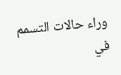وراء حالات التسمم في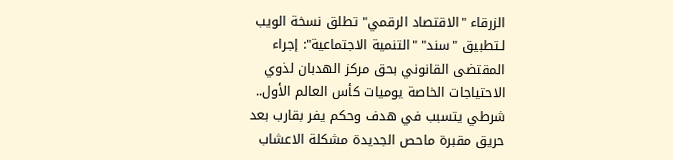الزرقاء "الاقتصاد الرقمي" تطلق نسخة الويب لـتطبيق "سند" "التنمية الاجتماعية": إجراء المقتضى القانوني بحق مركز الهدبان لذوي الاحتياجات الخاصة يوميات كأس العالم الأول.. شرطي يتسبب في هدف وحكم يفر بقارب بعد حريق مقبرة ماحص الجديدة مشكلة الاعشاب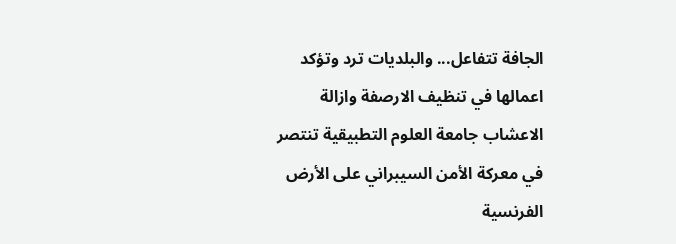الجافة تتفاعل... والبلديات ترد وتؤكد اعمالها في تنظيف الارصفة وازالة الاعشاب جامعة العلوم التطبيقية تنتصر في معركة الأمن السيبراني على الأرض الفرنسية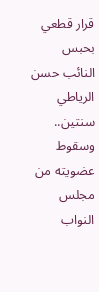قرار قطعي بحبس النائب حسن الرياطي سنتين.. وسقوط عضويته من مجلس النواب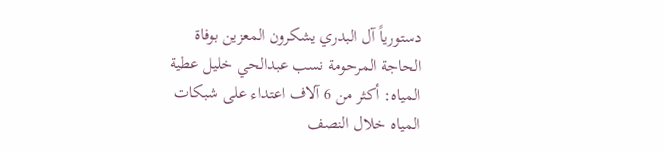دستورياً آل البدري يشكرون المعزين بوفاة الحاجة المرحومة نسب عبدالحي خليل عطية المياه: أكثر من 6 آلاف اعتداء على شبكات المياه خلال النصف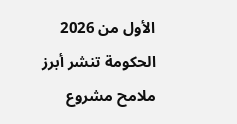الأول من 2026 الحكومة تنشر أبرز ملامح مشروع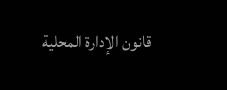قانون الإدارة المحلية